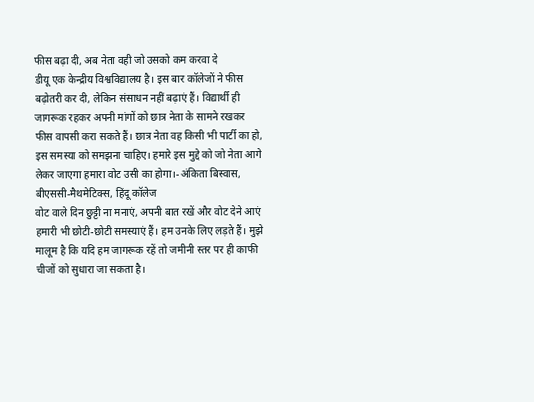फीस बढ़ा दी, अब नेता वही जो उसको कम करवा दे
डीयू एक केन्द्रीय विश्वविद्यालय है। इस बार कॉलेजों ने फीस बढ़ोतरी कर दी, लेकिन संसाधन नहीं बढ़ाएं हैं। विद्यार्थी ही जागरूक रहकर अपनी मांगों को छात्र नेता के सामने रखकर फीस वापसी करा सकते हैं। छात्र नेता वह किसी भी पार्टी का हो, इस समस्या को समझना चाहिए। हमारे इस मुद्दे को जो नेता आगे लेकर जाएगा हमारा वोट उसी का होगा।-अंकिता बिस्वास, बीएससी-मैथमेटिक्स, हिंदू कॉलेज
वोट वाले दिन छुट्टी ना मनाएं, अपनी बात रखें और वोट देने आएं
हमारी भी छोटी-छोटी समस्याएं हैं। हम उनके लिए लड़ते हैं। मुझे मालूम है कि यदि हम जागरूक रहें तो जमीनी स्तर पर ही काफी चीजों को सुधारा जा सकता है।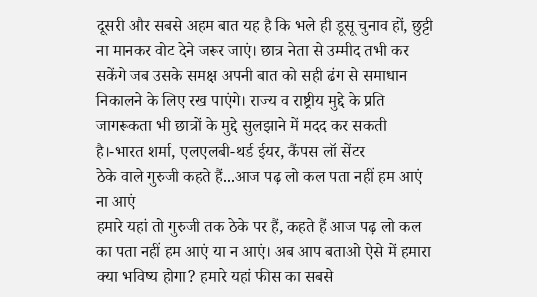दूसरी और सबसे अहम बात यह है कि भले ही डूसू चुनाव हों, छुट्टी ना मानकर वोट देने जरूर जाएं। छात्र नेता से उम्मीद तभी कर सकेंगे जब उसके समक्ष अपनी बात को सही ढंग से समाधान निकालने के लिए रख पाएंगे। राज्य व राष्ट्रीय मुद्दे के प्रति जागरूकता भी छात्रों के मुद्दे सुलझाने में मदद कर सकती है।-भारत शर्मा, एलएलबी-थर्ड ईयर, कैंपस लॉ सेंटर
ठेके वाले गुरुजी कहते हैं...आज पढ़ लो कल पता नहीं हम आएं ना आएं
हमारे यहां तो गुरुजी तक ठेके पर हैं, कहते हैं आज पढ़ लो कल का पता नहीं हम आएं या न आएं। अब आप बताओ ऐसे में हमारा क्या भविष्य होगा? हमारे यहां फीस का सबसे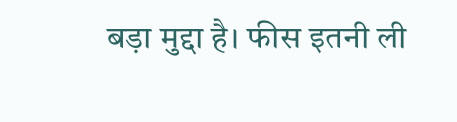बड़ा मुद्दा है। फीस इतनी ली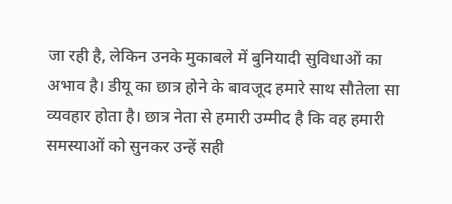जा रही है, लेकिन उनके मुकाबले में बुनियादी सुविधाओं का अभाव है। डीयू का छात्र होने के बावजूद हमारे साथ सौतेला सा व्यवहार होता है। छात्र नेता से हमारी उम्मीद है कि वह हमारी समस्याओं को सुनकर उन्हें सही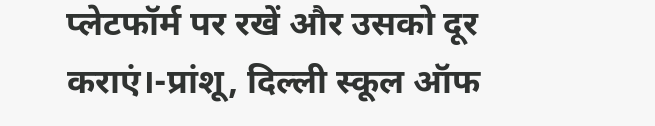प्लेटफॉर्म पर रखें और उसको दूर कराएं।-प्रांशू, दिल्ली स्कूल ऑफ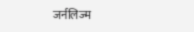जर्नलिज्म